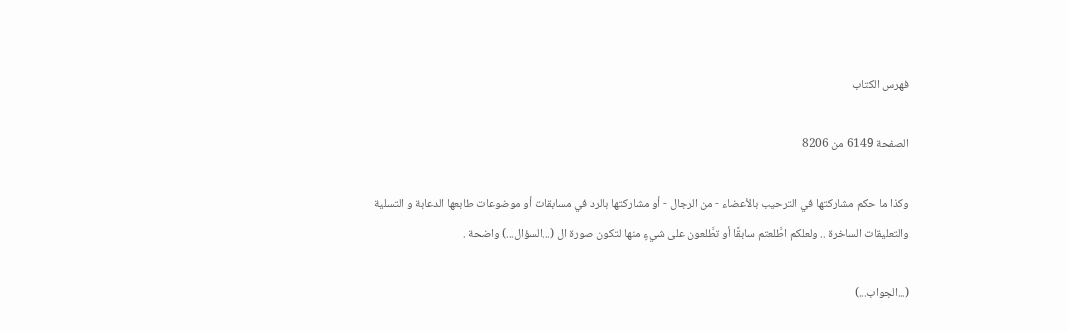فهرس الكتاب

الصفحة 6149 من 8206

وكذا ما حكم مشاركتها في الترحيب بالأعضاء - من الرجال - أو مشاركتها بالرد في مسابقات أو موضوعات طابعها الدعابة و التسلية والتعليقات الساخرة .. ولعلكم اطَّلعتم سابقًا أو تطَّلعون على شيءٍ منها لتكون صورة ال (...السؤال...) واضحة .

(...الجواب...)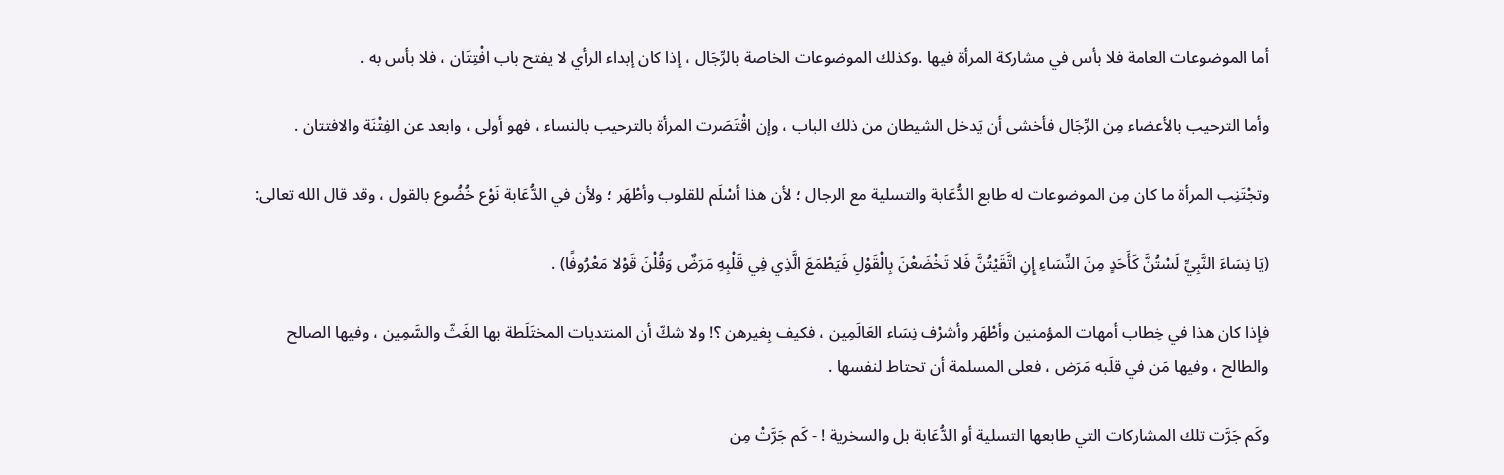أما الموضوعات العامة فلا بأس في مشاركة المرأة فيها .وكذلك الموضوعات الخاصة بالرِّجَال ، إذا كان إبداء الرأي لا يفتح باب افْتِتَان ، فلا بأس به .

وأما الترحيب بالأعضاء مِن الرِّجَال فأخشى أن يَدخل الشيطان من ذلك الباب ، وإن اقْتَصَرت المرأة بالترحيب بالنساء ، فهو أولى ، وابعد عن الفِتْنَة والافتتان .

وتجْتَنِب المرأة ما كان مِن الموضوعات له طابع الدُّعَابة والتسلية مع الرجال ؛ لأن هذا أسْلَم للقلوب وأطْهَر ؛ ولأن في الدُّعَابة نَوْع خُضُوع بالقول ، وقد قال الله تعالى:

(يَا نِسَاءَ النَّبِيِّ لَسْتُنَّ كَأَحَدٍ مِنَ النِّسَاءِ إِنِ اتَّقَيْتُنَّ فَلا تَخْضَعْنَ بِالْقَوْلِ فَيَطْمَعَ الَّذِي فِي قَلْبِهِ مَرَضٌ وَقُلْنَ قَوْلا مَعْرُوفًا) .

فإذا كان هذا في خِطاب أمهات المؤمنين وأطْهَر وأشرْف نِسَاء العَالَمِين ، فكيف بِغيرهن ؟! ولا شكّ أن المنتديات المختَلَطة بها الغَثّ والسَّمِين ، وفيها الصالح والطالح ، وفيها مَن في قلَبه مَرَض ، فعلى المسلمة أن تحتاط لنفسها .

وكَم جَرَّت تلك المشاركات التي طابعها التسلية أو الدُّعَابة بل والسخرية ! - كَم جَرَّتْ مِن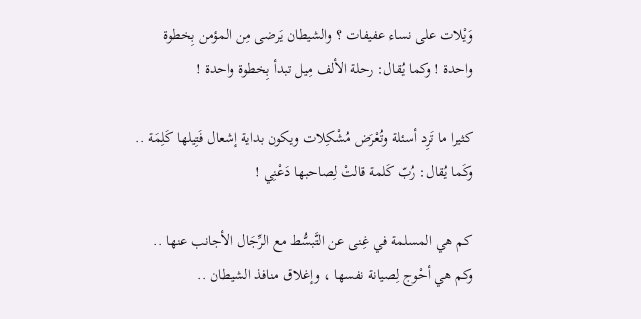وَيْلات على نساء عفيفات ؟ والشيطان يَرضى مِن المؤمن بِخطوة واحدة ! وكما يُقال: رحلة الألف مِيل تبدأ بِخطوة واحدة !

كثيرا ما تَرِد أسئلة وتُعْرَض مُشْكِلات ويكون بداية إشعال فَتِيلها كَلِمَة .. وكَما يُقال: رُبّ كَلمة قالتْ لِصاحبها دَعْنِي !

كم هي المسلمة في غِنى عن التَّبسُّط مع الرِّجَال الأجانب عنها .. وكم هي أحْوج لِصيانة نفسها ، وإغلاق منافذ الشيطان ..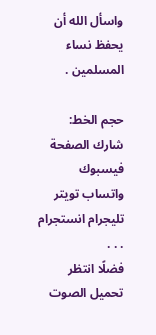واسأل الله أن يحفظ نساء المسلمين .

حجم الخط:
شارك الصفحة
فيسبوك واتساب تويتر تليجرام انستجرام
. . .
فضلًا انتظر تحميل الصوت